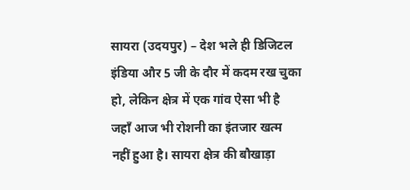सायरा (उदयपुर) – देश भले ही डिजिटल इंडिया और 5 जी के दौर में कदम रख चुका हो, लेकिन क्षेत्र में एक गांव ऐसा भी है जहाँ आज भी रोशनी का इंतजार खत्म नहीं हुआ है। सायरा क्षेत्र की बौखाड़ा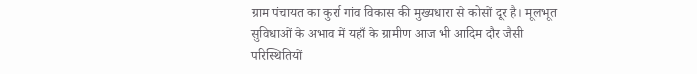ग्राम पंचायत का कुर्रा गांव विकास की मुख्यधारा से कोसों दूर है। मूलभूत सुविधाओं के अभाव में यहाँ के ग्रामीण आज भी आदिम दौर जैसी परिस्थितियों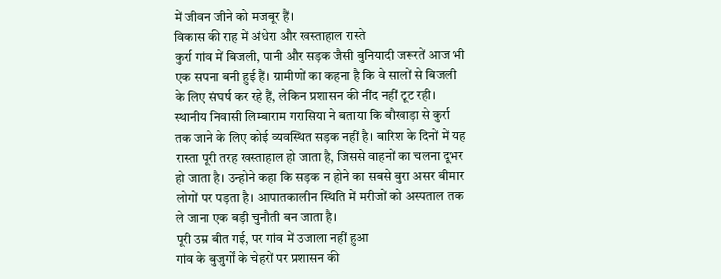में जीवन जीने को मजबूर हैं।
विकास की राह में अंधेरा और खस्ताहाल रास्ते
कुर्रा गांव में बिजली, पानी और सड़क जैसी बुनियादी जरूरतें आज भी एक सपना बनी हुई हैं। ग्रामीणों का कहना है कि वे सालों से बिजली के लिए संघर्ष कर रहे हैं, लेकिन प्रशासन की नींद नहीं टूट रही।
स्थानीय निवासी लिम्बाराम गरासिया ने बताया कि बौखाड़ा से कुर्रा तक जाने के लिए कोई व्यवस्थित सड़क नहीं है। बारिश के दिनों में यह रास्ता पूरी तरह खस्ताहाल हो जाता है, जिससे वाहनों का चलना दूभर हो जाता है। उन्होने कहा कि सड़क न होने का सबसे बुरा असर बीमार लोगों पर पड़ता है। आपातकालीन स्थिति में मरीजों को अस्पताल तक ले जाना एक बड़ी चुनौती बन जाता है।
पूरी उम्र बीत गई, पर गांव में उजाला नहीं हुआ
गांव के बुजुर्गों के चेहरों पर प्रशासन की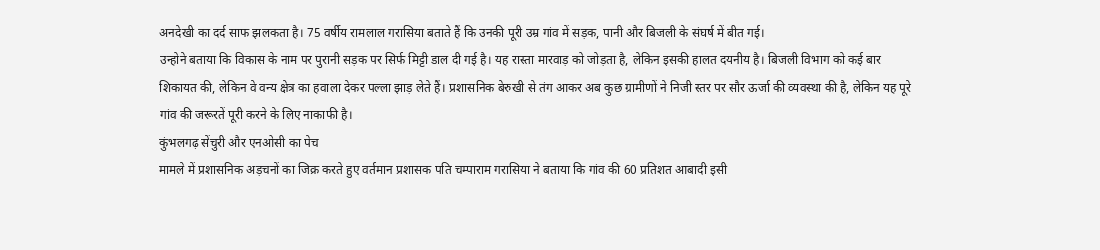अनदेखी का दर्द साफ झलकता है। 75 वर्षीय रामलाल गरासिया बताते हैं कि उनकी पूरी उम्र गांव में सड़क, पानी और बिजली के संघर्ष में बीत गई।
उन्होने बताया कि विकास के नाम पर पुरानी सड़क पर सिर्फ मिट्टी डाल दी गई है। यह रास्ता मारवाड़ को जोड़ता है, लेकिन इसकी हालत दयनीय है। बिजली विभाग को कई बार शिकायत की, लेकिन वे वन्य क्षेत्र का हवाला देकर पल्ला झाड़ लेते हैं। प्रशासनिक बेरुखी से तंग आकर अब कुछ ग्रामीणों ने निजी स्तर पर सौर ऊर्जा की व्यवस्था की है, लेकिन यह पूरे गांव की जरूरतें पूरी करने के लिए नाकाफी है।
कुंभलगढ़ सेंचुरी और एनओसी का पेच
मामले में प्रशासनिक अड़चनों का जिक्र करते हुए वर्तमान प्रशासक पति चम्पाराम गरासिया ने बताया कि गांव की 60 प्रतिशत आबादी इसी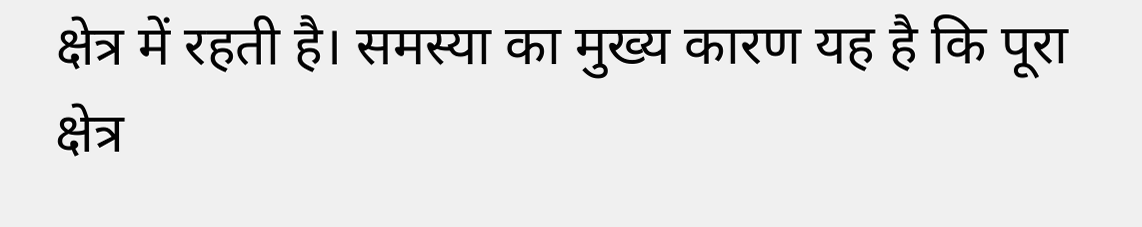क्षेत्र में रहती है। समस्या का मुख्य कारण यह है कि पूरा क्षेत्र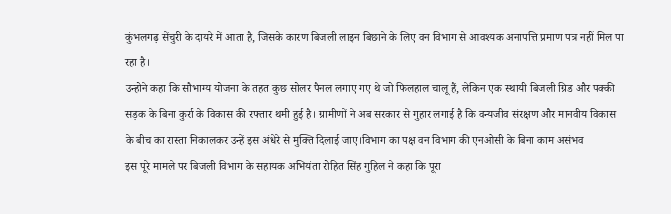कुंभलगढ़ सेंचुरी के दायरे में आता है, जिसके कारण बिजली लाइन बिछाने के लिए वन विभाग से आवश्यक अनापत्ति प्रमाण पत्र नहीं मिल पा रहा है।
उन्होने कहा कि सौभाग्य योजना के तहत कुछ सोलर पैनल लगाए गए थे जो फिलहाल चालू हैं, लेकिन एक स्थायी बिजली ग्रिड और पक्की सड़क के बिना कुर्रा के विकास की रफ्तार थमी हुई है। ग्रामीणों ने अब सरकार से गुहार लगाई है कि वन्यजीव संरक्षण और मानवीय विकास के बीच का रास्ता निकालकर उन्हें इस अंधेरे से मुक्ति दिलाई जाए।विभाग का पक्ष वन विभाग की एनओसी के बिना काम असंभव
इस पूरे मामले पर बिजली विभाग के सहायक अभियंता रोहित सिंह गुहिल ने कहा कि पूरा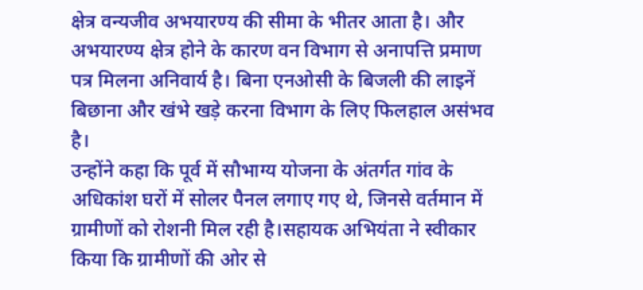क्षेत्र वन्यजीव अभयारण्य की सीमा के भीतर आता है। और अभयारण्य क्षेत्र होने के कारण वन विभाग से अनापत्ति प्रमाण पत्र मिलना अनिवार्य है। बिना एनओसी के बिजली की लाइनें बिछाना और खंभे खड़े करना विभाग के लिए फिलहाल असंभव है।
उन्होंने कहा कि पूर्व में सौभाग्य योजना के अंतर्गत गांव के अधिकांश घरों में सोलर पैनल लगाए गए थे, जिनसे वर्तमान में ग्रामीणों को रोशनी मिल रही है।सहायक अभियंता ने स्वीकार किया कि ग्रामीणों की ओर से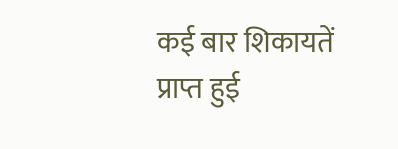कई बार शिकायतें प्राप्त हुई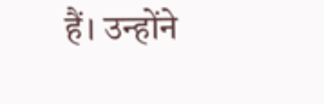हैं। उन्होंने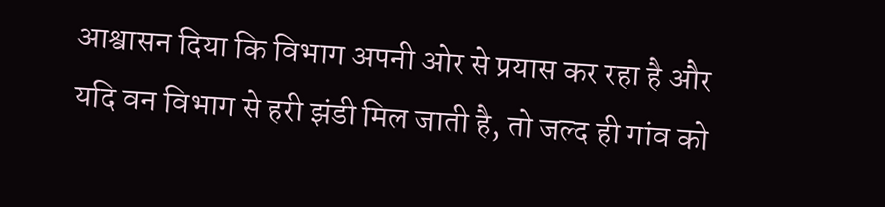आश्वासन दिया कि विभाग अपनी ओर से प्रयास कर रहा है और यदि वन विभाग से हरी झंडी मिल जाती है, तो जल्द ही गांव को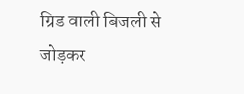ग्रिड वाली बिजली से जोड़कर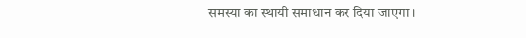समस्या का स्थायी समाधान कर दिया जाएगा।